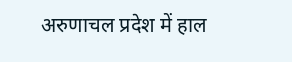अरुणाचल प्रदेश में हाल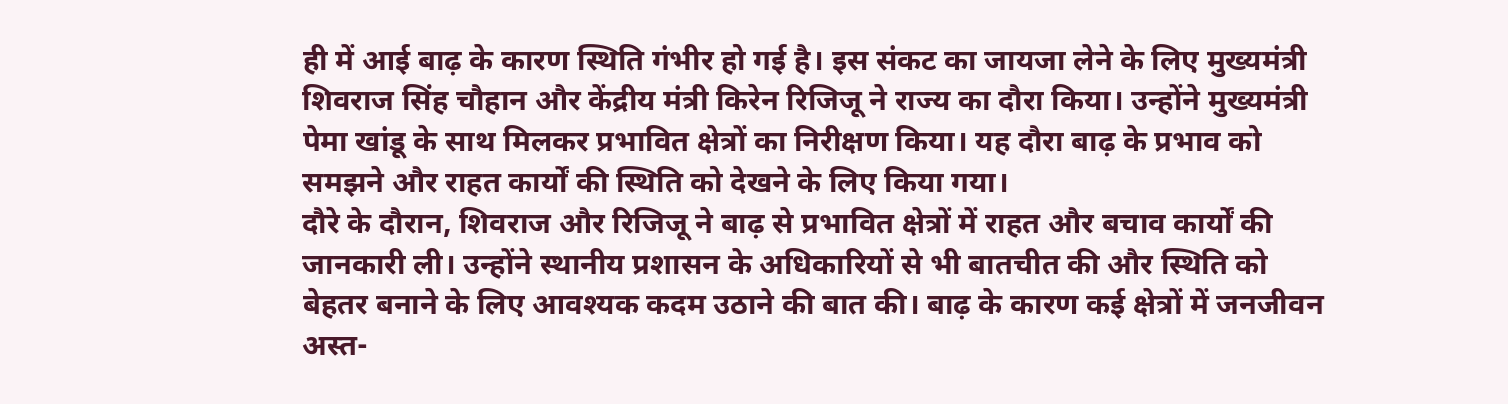ही में आई बाढ़ के कारण स्थिति गंभीर हो गई है। इस संकट का जायजा लेने के लिए मुख्यमंत्री शिवराज सिंह चौहान और केंद्रीय मंत्री किरेन रिजिजू ने राज्य का दौरा किया। उन्होंने मुख्यमंत्री पेमा खांडू के साथ मिलकर प्रभावित क्षेत्रों का निरीक्षण किया। यह दौरा बाढ़ के प्रभाव को समझने और राहत कार्यों की स्थिति को देखने के लिए किया गया।
दौरे के दौरान, शिवराज और रिजिजू ने बाढ़ से प्रभावित क्षेत्रों में राहत और बचाव कार्यों की जानकारी ली। उन्होंने स्थानीय प्रशासन के अधिकारियों से भी बातचीत की और स्थिति को बेहतर बनाने के लिए आवश्यक कदम उठाने की बात की। बाढ़ के कारण कई क्षेत्रों में जनजीवन अस्त-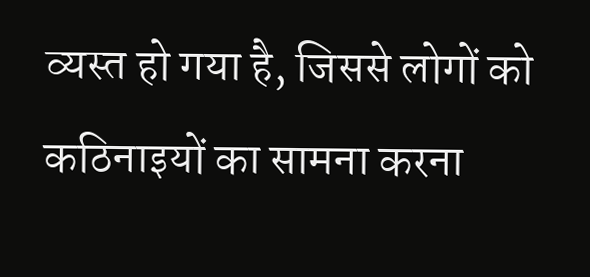व्यस्त हो गया है, जिससे लोगों को कठिनाइयों का सामना करना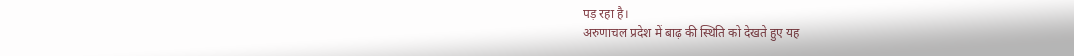पड़ रहा है।
अरुणाचल प्रदेश में बाढ़ की स्थिति को देखते हुए यह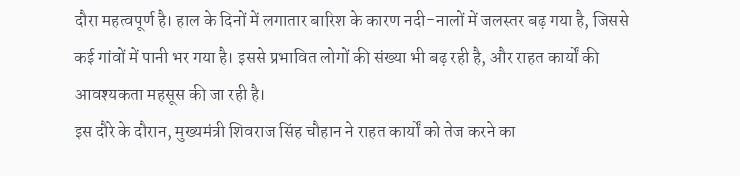दौरा महत्वपूर्ण है। हाल के दिनों में लगातार बारिश के कारण नदी-नालों में जलस्तर बढ़ गया है, जिससे कई गांवों में पानी भर गया है। इससे प्रभावित लोगों की संख्या भी बढ़ रही है, और राहत कार्यों की आवश्यकता महसूस की जा रही है।
इस दौरे के दौरान, मुख्यमंत्री शिवराज सिंह चौहान ने राहत कार्यों को तेज करने का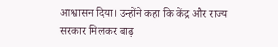आश्वासन दिया। उन्होंने कहा कि केंद्र और राज्य सरकार मिलकर बाढ़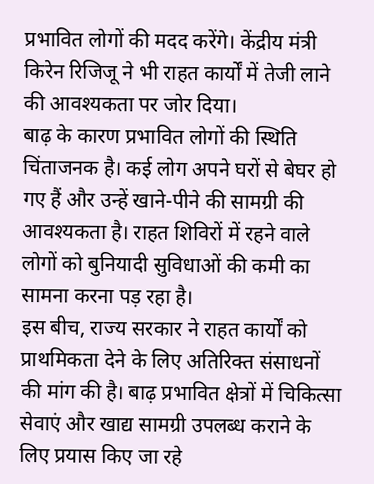प्रभावित लोगों की मदद करेंगे। केंद्रीय मंत्री किरेन रिजिजू ने भी राहत कार्यों में तेजी लाने की आवश्यकता पर जोर दिया।
बाढ़ के कारण प्रभावित लोगों की स्थिति चिंताजनक है। कई लोग अपने घरों से बेघर हो गए हैं और उन्हें खाने-पीने की सामग्री की आवश्यकता है। राहत शिविरों में रहने वाले लोगों को बुनियादी सुविधाओं की कमी का सामना करना पड़ रहा है।
इस बीच, राज्य सरकार ने राहत कार्यों को प्राथमिकता देने के लिए अतिरिक्त संसाधनों की मांग की है। बाढ़ प्रभावित क्षेत्रों में चिकित्सा सेवाएं और खाद्य सामग्री उपलब्ध कराने के लिए प्रयास किए जा रहे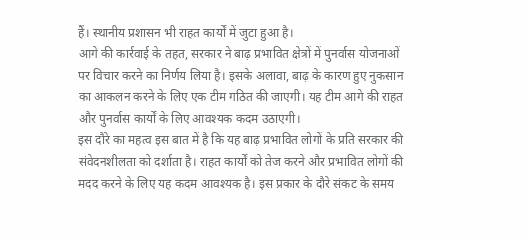हैं। स्थानीय प्रशासन भी राहत कार्यों में जुटा हुआ है।
आगे की कार्रवाई के तहत, सरकार ने बाढ़ प्रभावित क्षेत्रों में पुनर्वास योजनाओं पर विचार करने का निर्णय लिया है। इसके अलावा, बाढ़ के कारण हुए नुकसान का आकलन करने के लिए एक टीम गठित की जाएगी। यह टीम आगे की राहत और पुनर्वास कार्यों के लिए आवश्यक कदम उठाएगी।
इस दौरे का महत्व इस बात में है कि यह बाढ़ प्रभावित लोगों के प्रति सरकार की संवेदनशीलता को दर्शाता है। राहत कार्यों को तेज करने और प्रभावित लोगों की मदद करने के लिए यह कदम आवश्यक है। इस प्रकार के दौरे संकट के समय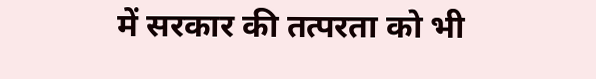में सरकार की तत्परता को भी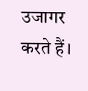उजागर करते हैं।